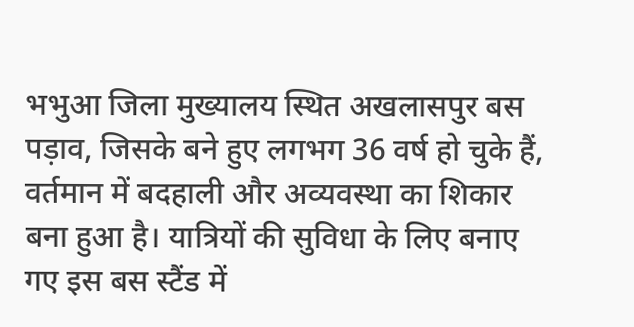भभुआ जिला मुख्यालय स्थित अखलासपुर बस पड़ाव, जिसके बने हुए लगभग 36 वर्ष हो चुके हैं, वर्तमान में बदहाली और अव्यवस्था का शिकार बना हुआ है। यात्रियों की सुविधा के लिए बनाए गए इस बस स्टैंड में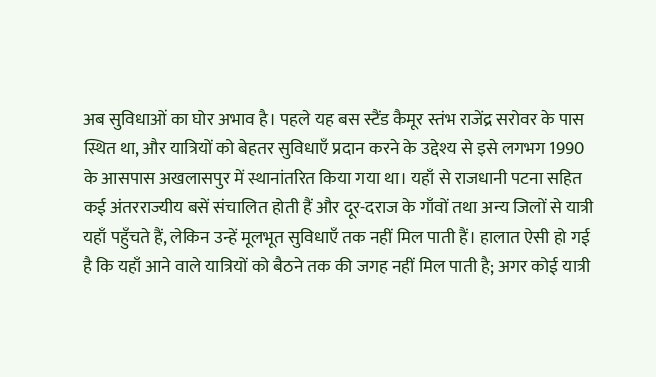अब सुविधाओं का घोर अभाव है। पहले यह बस स्टैंड कैमूर स्तंभ राजेंद्र सरोवर के पास स्थित था, और यात्रियों को बेहतर सुविधाएँ प्रदान करने के उद्देश्य से इसे लगभग 1990 के आसपास अखलासपुर में स्थानांतरित किया गया था। यहाँ से राजधानी पटना सहित कई अंतरराज्यीय बसें संचालित होती हैं और दूर-दराज के गाँवों तथा अन्य जिलों से यात्री यहाँ पहुँचते हैं, लेकिन उन्हें मूलभूत सुविधाएँ तक नहीं मिल पाती हैं। हालात ऐसी हो गई है कि यहाँ आने वाले यात्रियों को बैठने तक की जगह नहीं मिल पाती है; अगर कोई यात्री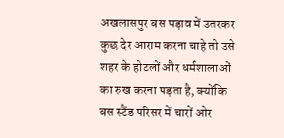अखलासपुर बस पड़ाव में उतरकर कुछ देर आराम करना चाहे तो उसे शहर के होटलों और धर्मशालाओं का रुख करना पड़ता है, क्योंकि बस स्टैंड परिसर में चारों ओर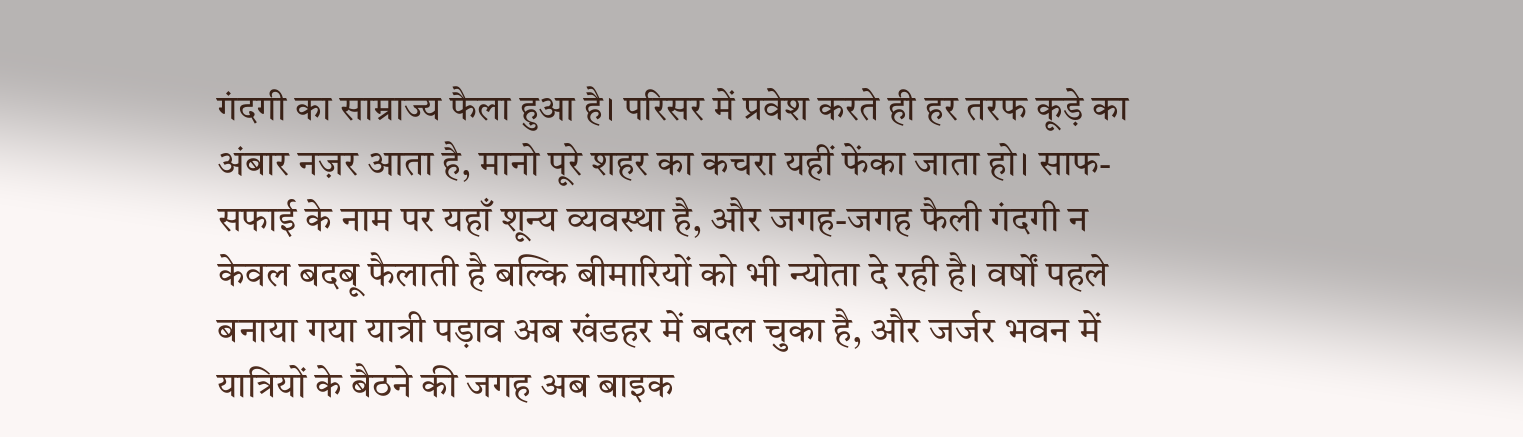गंदगी का साम्राज्य फैला हुआ है। परिसर में प्रवेश करते ही हर तरफ कूड़े का अंबार नज़र आता है, मानो पूरे शहर का कचरा यहीं फेंका जाता हो। साफ-सफाई के नाम पर यहाँ शून्य व्यवस्था है, और जगह-जगह फैली गंदगी न केवल बदबू फैलाती है बल्कि बीमारियों को भी न्योता दे रही है। वर्षों पहले बनाया गया यात्री पड़ाव अब खंडहर में बदल चुका है, और जर्जर भवन में यात्रियों के बैठने की जगह अब बाइक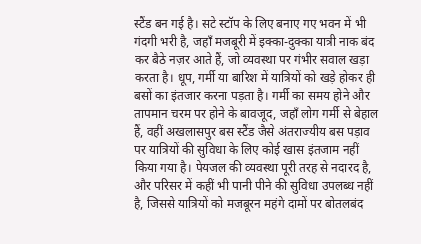स्टैंड बन गई है। सटे स्टॉप के लिए बनाए गए भवन में भी गंदगी भरी है, जहाँ मजबूरी में इक्का-दुक्का यात्री नाक बंद कर बैठे नज़र आते हैं, जो व्यवस्था पर गंभीर सवाल खड़ा करता है। धूप, गर्मी या बारिश में यात्रियों को खड़े होकर ही बसों का इंतजार करना पड़ता है। गर्मी का समय होने और तापमान चरम पर होने के बावजूद, जहाँ लोग गर्मी से बेहाल हैं, वहीं अखलासपुर बस स्टैंड जैसे अंतराज्यीय बस पड़ाव पर यात्रियों की सुविधा के लिए कोई खास इंतजाम नहीं किया गया है। पेयजल की व्यवस्था पूरी तरह से नदारद है, और परिसर में कहीं भी पानी पीने की सुविधा उपलब्ध नहीं है, जिससे यात्रियों को मजबूरन महंगे दामों पर बोतलबंद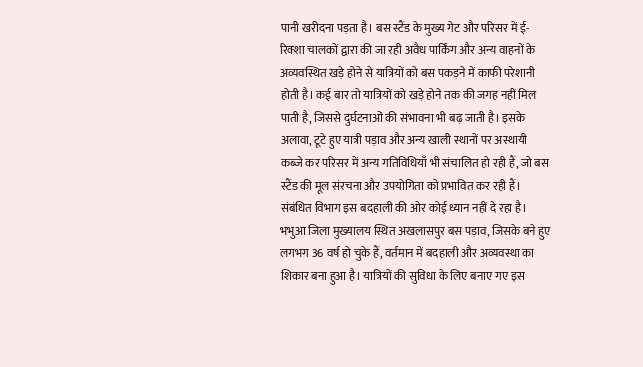पानी खरीदना पड़ता है। बस स्टैंड के मुख्य गेट और परिसर में ई-रिक्शा चालकों द्वारा की जा रही अवैध पार्किंग और अन्य वाहनों के अव्यवस्थित खड़े होने से यात्रियों को बस पकड़ने में काफी परेशानी होती है। कई बार तो यात्रियों को खड़े होने तक की जगह नहीं मिल पाती है, जिससे दुर्घटनाओं की संभावना भी बढ़ जाती है। इसके अलावा, टूटे हुए यात्री पड़ाव और अन्य खाली स्थानों पर अस्थायी कब्जे कर परिसर में अन्य गतिविधियाँ भी संचालित हो रही हैं, जो बस स्टैंड की मूल संरचना और उपयोगिता को प्रभावित कर रही हैं। संबंधित विभाग इस बदहाली की ओर कोई ध्यान नहीं दे रहा है।
भभुआ जिला मुख्यालय स्थित अखलासपुर बस पड़ाव, जिसके बने हुए लगभग 36 वर्ष हो चुके हैं, वर्तमान में बदहाली और अव्यवस्था का शिकार बना हुआ है। यात्रियों की सुविधा के लिए बनाए गए इस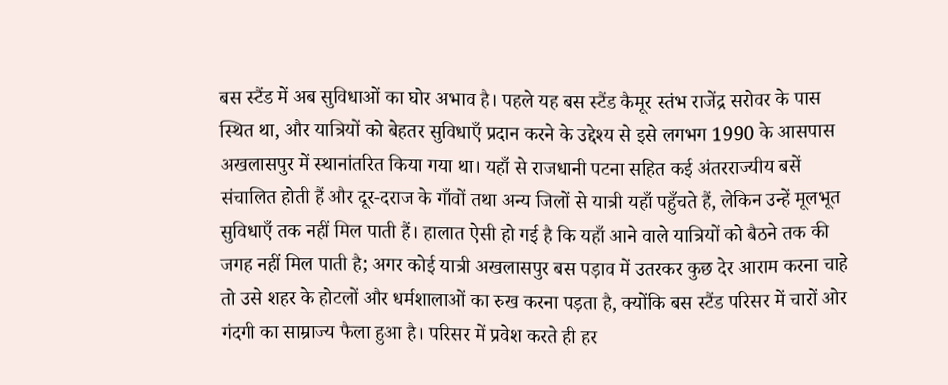बस स्टैंड में अब सुविधाओं का घोर अभाव है। पहले यह बस स्टैंड कैमूर स्तंभ राजेंद्र सरोवर के पास स्थित था, और यात्रियों को बेहतर सुविधाएँ प्रदान करने के उद्देश्य से इसे लगभग 1990 के आसपास अखलासपुर में स्थानांतरित किया गया था। यहाँ से राजधानी पटना सहित कई अंतरराज्यीय बसें संचालित होती हैं और दूर-दराज के गाँवों तथा अन्य जिलों से यात्री यहाँ पहुँचते हैं, लेकिन उन्हें मूलभूत सुविधाएँ तक नहीं मिल पाती हैं। हालात ऐसी हो गई है कि यहाँ आने वाले यात्रियों को बैठने तक की जगह नहीं मिल पाती है; अगर कोई यात्री अखलासपुर बस पड़ाव में उतरकर कुछ देर आराम करना चाहे तो उसे शहर के होटलों और धर्मशालाओं का रुख करना पड़ता है, क्योंकि बस स्टैंड परिसर में चारों ओर गंदगी का साम्राज्य फैला हुआ है। परिसर में प्रवेश करते ही हर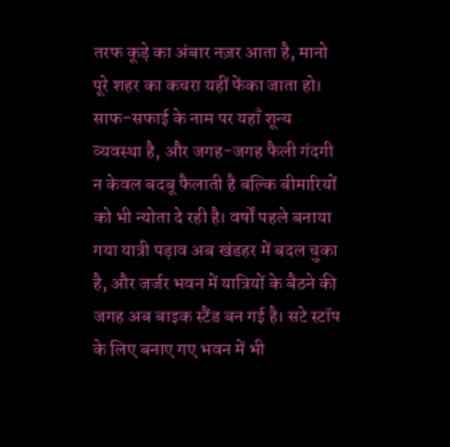तरफ कूड़े का अंबार नज़र आता है, मानो पूरे शहर का कचरा यहीं फेंका जाता हो। साफ-सफाई के नाम पर यहाँ शून्य व्यवस्था है, और जगह-जगह फैली गंदगी न केवल बदबू फैलाती है बल्कि बीमारियों को भी न्योता दे रही है। वर्षों पहले बनाया गया यात्री पड़ाव अब खंडहर में बदल चुका है, और जर्जर भवन में यात्रियों के बैठने की जगह अब बाइक स्टैंड बन गई है। सटे स्टॉप के लिए बनाए गए भवन में भी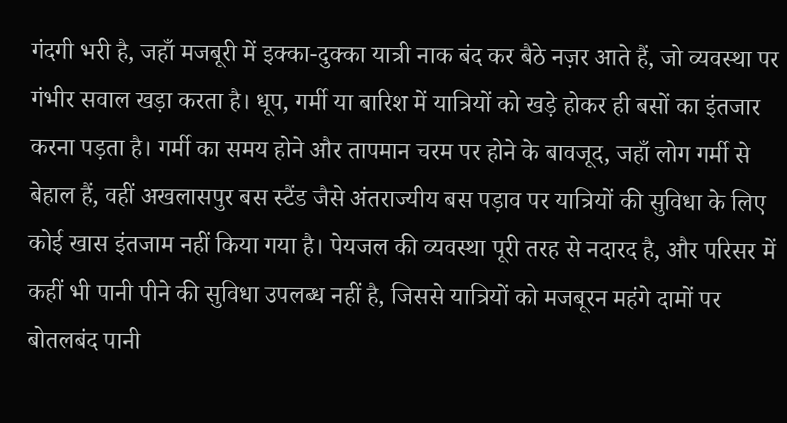गंदगी भरी है, जहाँ मजबूरी में इक्का-दुक्का यात्री नाक बंद कर बैठे नज़र आते हैं, जो व्यवस्था पर गंभीर सवाल खड़ा करता है। धूप, गर्मी या बारिश में यात्रियों को खड़े होकर ही बसों का इंतजार करना पड़ता है। गर्मी का समय होने और तापमान चरम पर होने के बावजूद, जहाँ लोग गर्मी से बेहाल हैं, वहीं अखलासपुर बस स्टैंड जैसे अंतराज्यीय बस पड़ाव पर यात्रियों की सुविधा के लिए कोई खास इंतजाम नहीं किया गया है। पेयजल की व्यवस्था पूरी तरह से नदारद है, और परिसर में कहीं भी पानी पीने की सुविधा उपलब्ध नहीं है, जिससे यात्रियों को मजबूरन महंगे दामों पर बोतलबंद पानी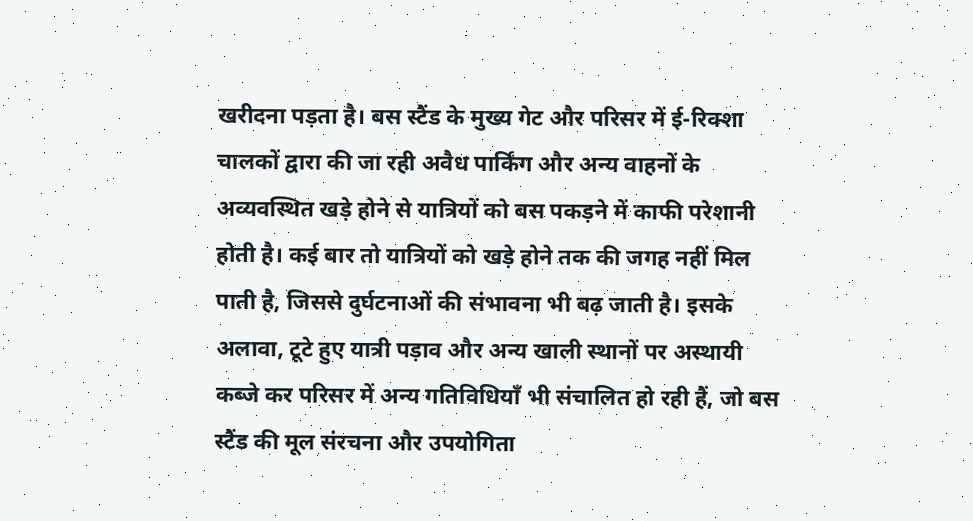खरीदना पड़ता है। बस स्टैंड के मुख्य गेट और परिसर में ई-रिक्शा चालकों द्वारा की जा रही अवैध पार्किंग और अन्य वाहनों के अव्यवस्थित खड़े होने से यात्रियों को बस पकड़ने में काफी परेशानी होती है। कई बार तो यात्रियों को खड़े होने तक की जगह नहीं मिल पाती है, जिससे दुर्घटनाओं की संभावना भी बढ़ जाती है। इसके अलावा, टूटे हुए यात्री पड़ाव और अन्य खाली स्थानों पर अस्थायी कब्जे कर परिसर में अन्य गतिविधियाँ भी संचालित हो रही हैं, जो बस स्टैंड की मूल संरचना और उपयोगिता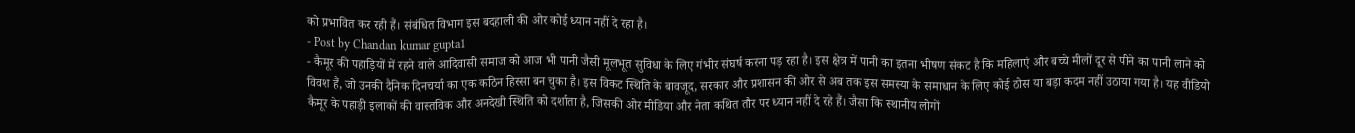को प्रभावित कर रही हैं। संबंधित विभाग इस बदहाली की ओर कोई ध्यान नहीं दे रहा है।
- Post by Chandan kumar gupta1
- कैमूर की पहाड़ियों में रहने वाले आदिवासी समाज को आज भी पानी जैसी मूलभूत सुविधा के लिए गंभीर संघर्ष करना पड़ रहा है। इस क्षेत्र में पानी का इतना भीषण संकट है कि महिलाएं और बच्चे मीलों दूर से पीने का पानी लाने को विवश हैं, जो उनकी दैनिक दिनचर्या का एक कठिन हिस्सा बन चुका है। इस विकट स्थिति के बावजूद, सरकार और प्रशासन की ओर से अब तक इस समस्या के समाधान के लिए कोई ठोस या बड़ा कदम नहीं उठाया गया है। यह वीडियो कैमूर के पहाड़ी इलाकों की वास्तविक और अनदेखी स्थिति को दर्शाता है, जिसकी ओर मीडिया और नेता कथित तौर पर ध्यान नहीं दे रहे हैं। जैसा कि स्थानीय लोगों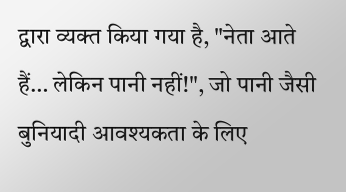द्वारा व्यक्त किया गया है, "नेता आते हैं… लेकिन पानी नहीं!", जो पानी जैसी बुनियादी आवश्यकता के लिए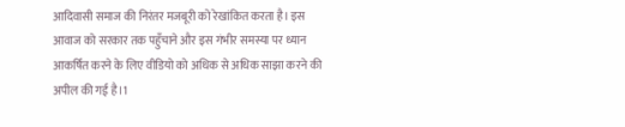आदिवासी समाज की निरंतर मजबूरी को रेखांकित करता है। इस आवाज को सरकार तक पहुँचाने और इस गंभीर समस्या पर ध्यान आकर्षित करने के लिए वीडियो को अधिक से अधिक साझा करने की अपील की गई है।1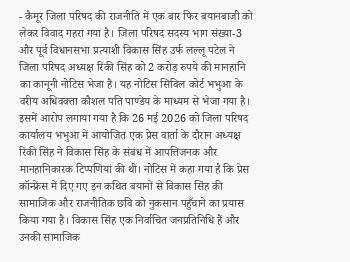- कैमूर जिला परिषद की राजनीति में एक बार फिर बयानबाजी को लेकर विवाद गहरा गया है। जिला परिषद सदस्य भाग संख्या-3 और पूर्व विधानसभा प्रत्याशी विकास सिंह उर्फ लल्लू पटेल ने जिला परिषद अध्यक्ष रिंकी सिंह को 2 करोड़ रुपये की मानहानि का कानूनी नोटिस भेजा है। यह नोटिस सिविल कोर्ट भभुआ के वरीय अधिवक्ता कौशल पति पाण्डेय के माध्यम से भेजा गया है। इसमें आरोप लगाया गया है कि 26 मई 2026 को जिला परिषद कार्यालय भभुआ में आयोजित एक प्रेस वार्ता के दौरान अध्यक्ष रिंकी सिंह ने विकास सिंह के संबंध में आपत्तिजनक और मानहानिकारक टिप्पणियां की थीं। नोटिस में कहा गया है कि प्रेस कॉन्फ्रेंस में दिए गए इन कथित बयानों से विकास सिंह की सामाजिक और राजनीतिक छवि को नुकसान पहुँचाने का प्रयास किया गया है। विकास सिंह एक निर्वाचित जनप्रतिनिधि हैं और उनकी सामाजिक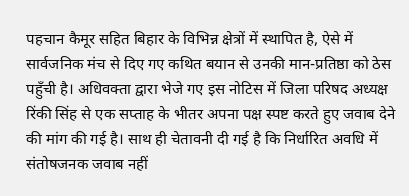पहचान कैमूर सहित बिहार के विभिन्न क्षेत्रों में स्थापित है, ऐसे में सार्वजनिक मंच से दिए गए कथित बयान से उनकी मान-प्रतिष्ठा को ठेस पहुँची है। अधिवक्ता द्वारा भेजे गए इस नोटिस में जिला परिषद अध्यक्ष रिंकी सिंह से एक सप्ताह के भीतर अपना पक्ष स्पष्ट करते हुए जवाब देने की मांग की गई है। साथ ही चेतावनी दी गई है कि निर्धारित अवधि में संतोषजनक जवाब नहीं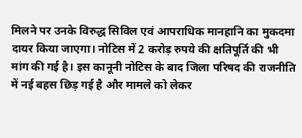मिलने पर उनके विरुद्ध सिविल एवं आपराधिक मानहानि का मुकदमा दायर किया जाएगा। नोटिस में 2 करोड़ रुपये की क्षतिपूर्ति की भी मांग की गई है। इस कानूनी नोटिस के बाद जिला परिषद की राजनीति में नई बहस छिड़ गई है और मामले को लेकर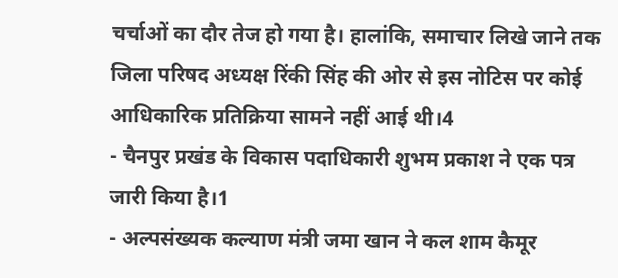चर्चाओं का दौर तेज हो गया है। हालांकि, समाचार लिखे जाने तक जिला परिषद अध्यक्ष रिंकी सिंह की ओर से इस नोटिस पर कोई आधिकारिक प्रतिक्रिया सामने नहीं आई थी।4
- चैनपुर प्रखंड के विकास पदाधिकारी शुभम प्रकाश ने एक पत्र जारी किया है।1
- अल्पसंख्यक कल्याण मंत्री जमा खान ने कल शाम कैमूर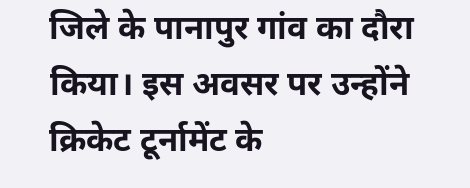जिले के पानापुर गांव का दौरा किया। इस अवसर पर उन्होंने क्रिकेट टूर्नामेंट के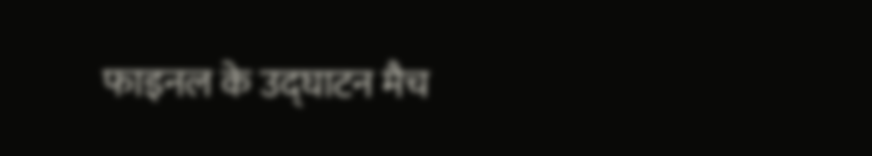फाइनल के उद्घाटन मैच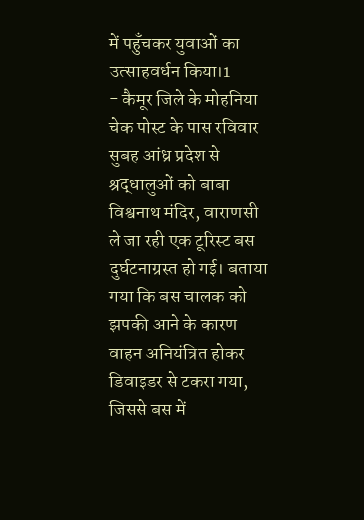में पहुँचकर युवाओं का उत्साहवर्धन किया।1
- कैमूर जिले के मोहनिया चेक पोस्ट के पास रविवार सुबह आंध्र प्रदेश से श्रद्धालुओं को बाबा विश्वनाथ मंदिर, वाराणसी ले जा रही एक टूरिस्ट बस दुर्घटनाग्रस्त हो गई। बताया गया कि बस चालक को झपकी आने के कारण वाहन अनियंत्रित होकर डिवाइडर से टकरा गया, जिससे बस में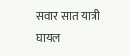सवार सात यात्री घायल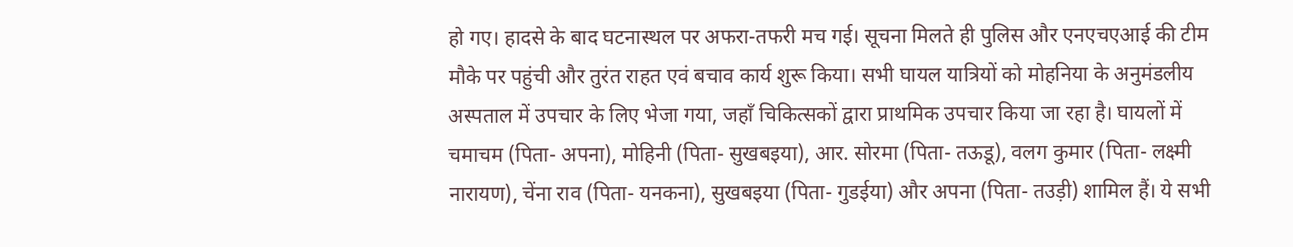हो गए। हादसे के बाद घटनास्थल पर अफरा-तफरी मच गई। सूचना मिलते ही पुलिस और एनएचएआई की टीम मौके पर पहुंची और तुरंत राहत एवं बचाव कार्य शुरू किया। सभी घायल यात्रियों को मोहनिया के अनुमंडलीय अस्पताल में उपचार के लिए भेजा गया, जहाँ चिकित्सकों द्वारा प्राथमिक उपचार किया जा रहा है। घायलों में चमाचम (पिता- अपना), मोहिनी (पिता- सुखबइया), आर. सोरमा (पिता- तऊडू), वलग कुमार (पिता- लक्ष्मी नारायण), चेंना राव (पिता- यनकना), सुखबइया (पिता- गुडईया) और अपना (पिता- तउड़ी) शामिल हैं। ये सभी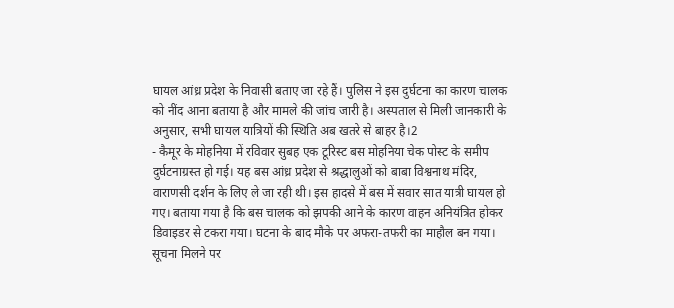घायल आंध्र प्रदेश के निवासी बताए जा रहे हैं। पुलिस ने इस दुर्घटना का कारण चालक को नींद आना बताया है और मामले की जांच जारी है। अस्पताल से मिली जानकारी के अनुसार, सभी घायल यात्रियों की स्थिति अब खतरे से बाहर है।2
- कैमूर के मोहनिया में रविवार सुबह एक टूरिस्ट बस मोहनिया चेक पोस्ट के समीप दुर्घटनाग्रस्त हो गई। यह बस आंध्र प्रदेश से श्रद्धालुओं को बाबा विश्वनाथ मंदिर, वाराणसी दर्शन के लिए ले जा रही थी। इस हादसे में बस में सवार सात यात्री घायल हो गए। बताया गया है कि बस चालक को झपकी आने के कारण वाहन अनियंत्रित होकर डिवाइडर से टकरा गया। घटना के बाद मौके पर अफरा-तफरी का माहौल बन गया। सूचना मिलने पर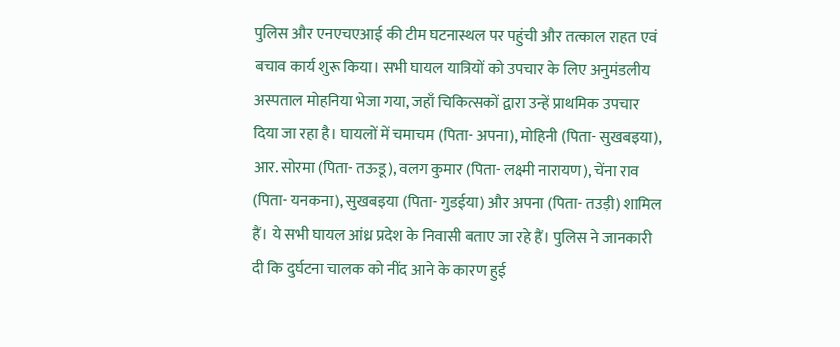पुलिस और एनएचएआई की टीम घटनास्थल पर पहुंची और तत्काल राहत एवं बचाव कार्य शुरू किया। सभी घायल यात्रियों को उपचार के लिए अनुमंडलीय अस्पताल मोहनिया भेजा गया, जहाँ चिकित्सकों द्वारा उन्हें प्राथमिक उपचार दिया जा रहा है। घायलों में चमाचम (पिता- अपना), मोहिनी (पिता- सुखबइया), आर. सोरमा (पिता- तऊडू), वलग कुमार (पिता- लक्ष्मी नारायण), चेंना राव (पिता- यनकना), सुखबइया (पिता- गुडईया) और अपना (पिता- तउड़ी) शामिल हैं। ये सभी घायल आंध्र प्रदेश के निवासी बताए जा रहे हैं। पुलिस ने जानकारी दी कि दुर्घटना चालक को नींद आने के कारण हुई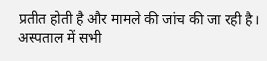प्रतीत होती है और मामले की जांच की जा रही है। अस्पताल में सभी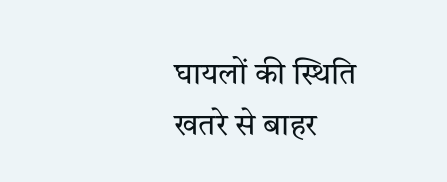घायलों की स्थिति खतरे से बाहर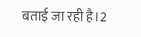बताई जा रही है।2